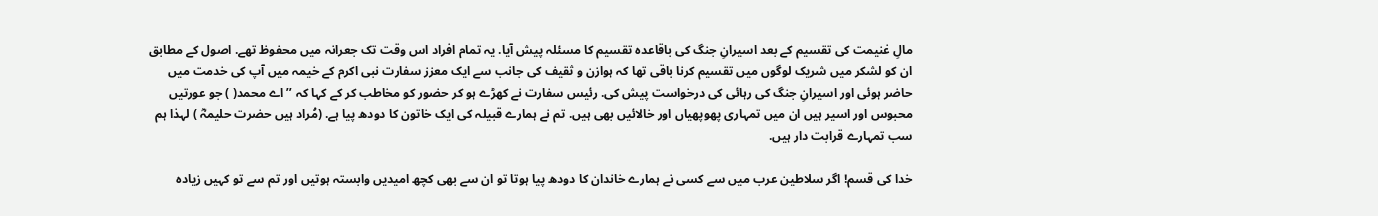مالِ غنیمت کی تقسیم کے بعد اسیرانِ جنگ کی باقاعدہ تقسیم کا مسئلہ پیش آیا. یہ تمام افراد اس وقت تک جعرانہ میں محفوظ تھے. اصول کے مطابق ان کو لشکر میں شریک لوگوں میں تقسیم کرنا باقی تھا کہ ہوازن و ثقیف کی جانب سے ایک معزز سفارت نبی اکرم کے خیمہ میں آپ کی خدمت میں حاضر ہوئی اور اسیرانِ جنگ کی رہائی کی درخواست پیش کی. رئیس سفارت نے کھڑے ہو کر حضور کو مخاطب کر کے کہا کہ ’’اے محمد( ) جو عورتیں محبوس اور اسیر ہیں ان میں تمہاری پھوپھیاں اور خالائیں بھی ہیں. تم نے ہمارے قبیلہ کی ایک خاتون کا دودھ پیا ہے. (مُراد ہیں حضرت حلیمہؓ ) لہذا ہم سب تمہارے قرابت دار ہیں.

خدا کی قسم! اگر سلاطین عرب میں سے کسی نے ہمارے خاندان کا دودھ پیا ہوتا تو ان سے بھی کچھ امیدیں وابستہ ہوتیں اور تم سے تو کہیں زیادہ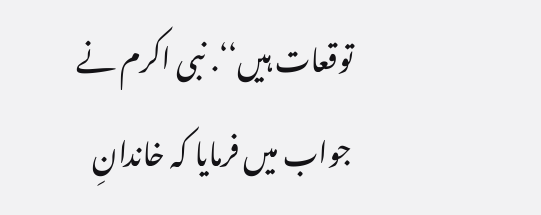توقعات ہیں‘‘. نبی اکرم نے جواب میں فرمایا کہ خاندانِ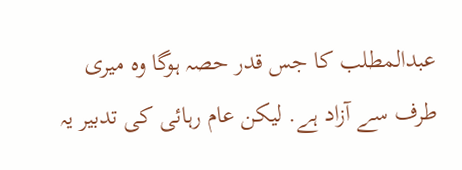عبدالمطلب کا جس قدر حصہ ہوگا وہ میری طرف سے آزاد ہے. لیکن عام رہائی کی تدبیر یہ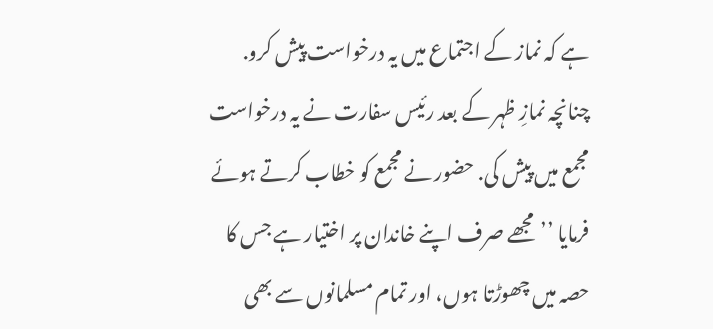ہے کہ نماز کے اجتماع میں یہ درخواست پیش کرو. چنانچہ نمازِ ظہر کے بعد رئیس سفارت نے یہ درخواست مجمع میں پیش کی. حضور نے مجمع کو خطاب کرتے ہوئے فرمایا ’’مجھے صرف اپنے خاندان پر اختیار ہے جس کا حصہ میں چھوڑتا ہوں، اور تمام مسلمانوں سے بھی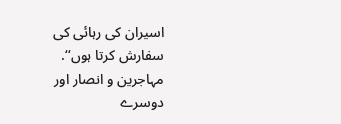اسیران کی رہائی کی سفارش کرتا ہوں‘‘. مہاجرین و انصار اور دوسرے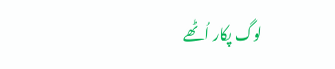لوگ پکار اُٹھے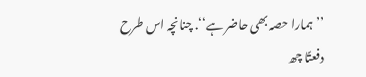’’ہمارا حصہ بھی حاضر ہے‘‘. چنانچہ اس طرح دفعتًا چھ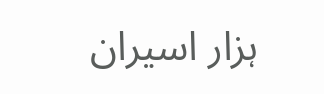ہزار اسیران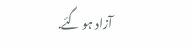آزاد ہو گئے.